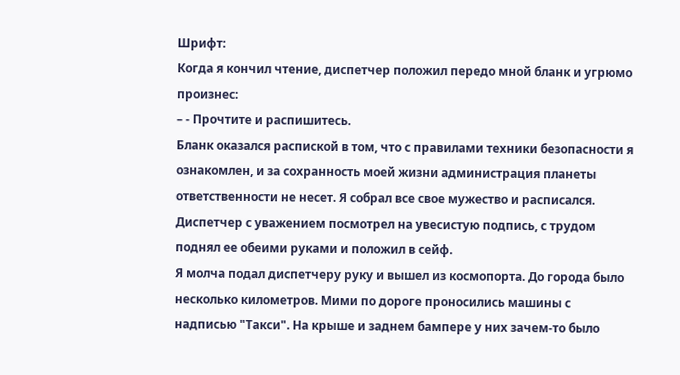Шрифт:
Когда я кончил чтение, диспетчер положил передо мной бланк и угрюмо произнес:
– - Прочтите и распишитесь.
Бланк оказался распиской в том, что с правилами техники безопасности я ознакомлен, и за сохранность моей жизни администрация планеты ответственности не несет. Я собрал все свое мужество и расписался. Диспетчер с уважением посмотрел на увесистую подпись, с трудом поднял ее обеими руками и положил в сейф.
Я молча подал диспетчеру руку и вышел из космопорта. До города было несколько километров. Мими по дороге проносились машины с надписью "Такси". На крыше и заднем бампере у них зачем-то было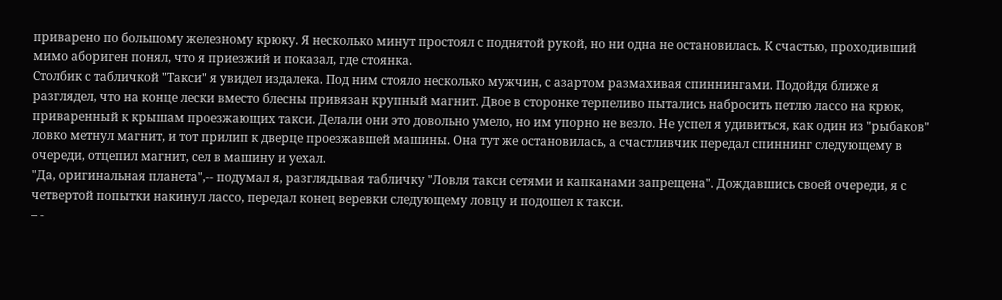приварено по большому железному крюку. Я несколько минут простоял с поднятой рукой, но ни одна не остановилась. К счастью, проходивший мимо абориген понял, что я приезжий и показал, где стоянка.
Столбик с табличкой "Такси" я увидел издалека. Под ним стояло несколько мужчин, с азартом размахивая спиннингами. Подойдя ближе я разглядел, что на конце лески вместо блесны привязан крупный магнит. Двое в сторонке терпеливо пытались набросить петлю лассо на крюк, приваренный к крышам проезжающих такси. Делали они это довольно умело, но им упорно не везло. Не успел я удивиться, как один из "рыбаков" ловко метнул магнит, и тот прилип к дверце проезжавшей машины. Она тут же остановилась, а счастливчик передал спиннинг следующему в очереди, отцепил магнит, сел в машину и уехал.
"Да, оригинальная планета",-- подумал я, разглядывая табличку "Ловля такси сетями и капканами запрещена". Дождавшись своей очереди, я с четвертой попытки накинул лассо, передал конец веревки следующему ловцу и подошел к такси.
– -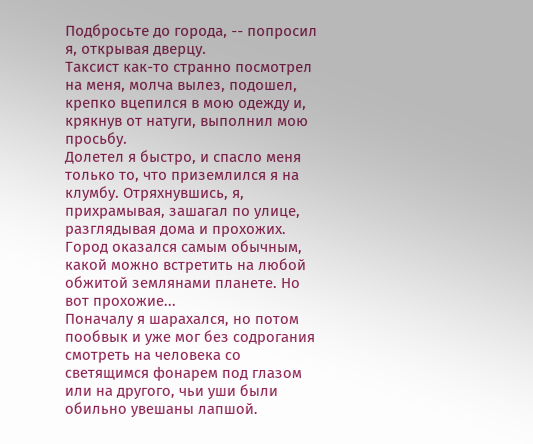Подбросьте до города, -- попросил я, открывая дверцу.
Таксист как-то странно посмотрел на меня, молча вылез, подошел, крепко вцепился в мою одежду и, крякнув от натуги, выполнил мою просьбу.
Долетел я быстро, и спасло меня только то, что приземлился я на клумбу. Отряхнувшись, я, прихрамывая, зашагал по улице, разглядывая дома и прохожих. Город оказался самым обычным, какой можно встретить на любой обжитой землянами планете. Но вот прохожие...
Поначалу я шарахался, но потом пообвык и уже мог без содрогания смотреть на человека со светящимся фонарем под глазом или на другого, чьи уши были обильно увешаны лапшой.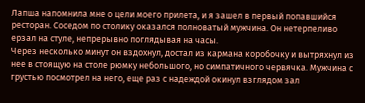Лапша напомнила мне о цели моего прилета, и я зашел в первый попавшийся ресторан. Соседом по столику оказался полноватый мужчина. Он нетерпеливо ерзал на стуле, непрерывно поглядывая на часы.
Через несколько минут он вздохнул, достал из кармана коробочку и вытряхнул из нее в стоящую на столе рюмку небольшого, но симпатичного червячка. Мужчина с грустью посмотрел на него, еще раз с надеждой окинул взглядом зал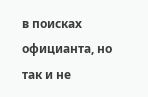в поисках официанта, но так и не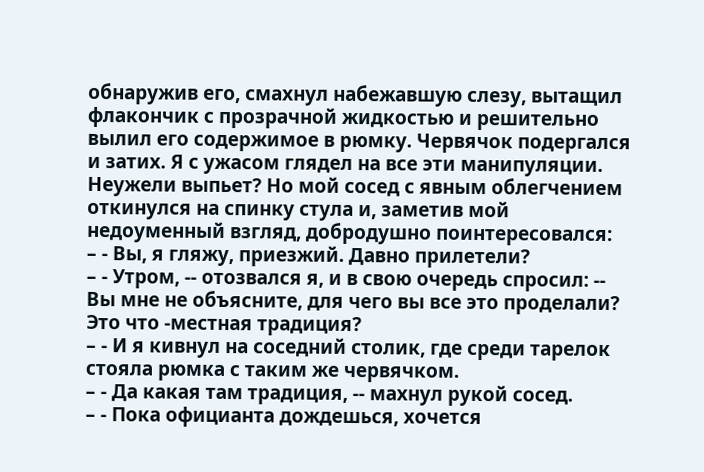обнаружив его, смахнул набежавшую слезу, вытащил флакончик с прозрачной жидкостью и решительно вылил его содержимое в рюмку. Червячок подергался и затих. Я с ужасом глядел на все эти манипуляции. Неужели выпьет? Но мой сосед с явным облегчением откинулся на спинку стула и, заметив мой недоуменный взгляд, добродушно поинтересовался:
– - Вы, я гляжу, приезжий. Давно прилетели?
– - Утром, -- отозвался я, и в свою очередь спросил: -- Вы мне не объясните, для чего вы все это проделали? Это что -местная традиция?
– - И я кивнул на соседний столик, где среди тарелок стояла рюмка с таким же червячком.
– - Да какая там традиция, -- махнул рукой сосед.
– - Пока официанта дождешься, хочется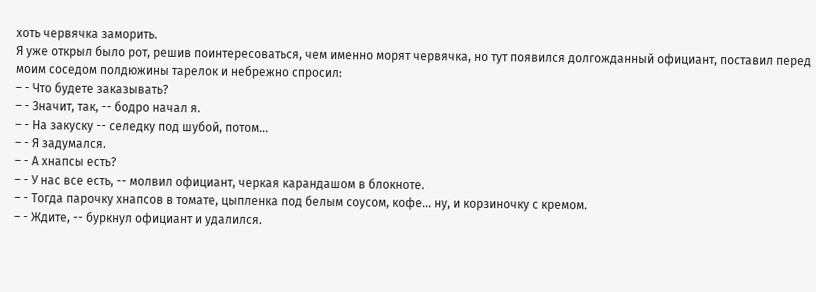хоть червячка заморить.
Я уже открыл было рот, решив поинтересоваться, чем именно морят червячка, но тут появился долгожданный официант, поставил перед моим соседом полдюжины тарелок и небрежно спросил:
– - Что будете заказывать?
– - Значит, так, -- бодро начал я.
– - На закуску -- селедку под шубой, потом...
– - Я задумался.
– - А хнапсы есть?
– - У нас все есть, -- молвил официант, черкая карандашом в блокноте.
– - Тогда парочку хнапсов в томате, цыпленка под белым соусом, кофе... ну, и корзиночку с кремом.
– - Ждите, -- буркнул официант и удалился.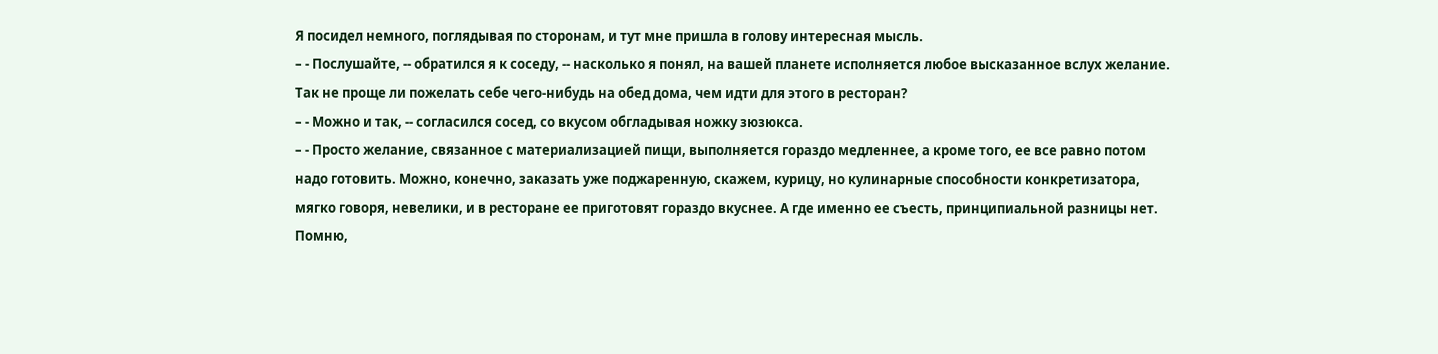Я посидел немного, поглядывая по сторонам, и тут мне пришла в голову интересная мысль.
– - Послушайте, -- обратился я к соседу, -- насколько я понял, на вашей планете исполняется любое высказанное вслух желание. Так не проще ли пожелать себе чего-нибудь на обед дома, чем идти для этого в ресторан?
– - Можно и так, -- согласился сосед, со вкусом обгладывая ножку зюзюкса.
– - Просто желание, связанное с материализацией пищи, выполняется гораздо медленнее, а кроме того, ее все равно потом надо готовить. Можно, конечно, заказать уже поджаренную, скажем, курицу, но кулинарные способности конкретизатора, мягко говоря, невелики, и в ресторане ее приготовят гораздо вкуснее. А где именно ее съесть, принципиальной разницы нет.
Помню,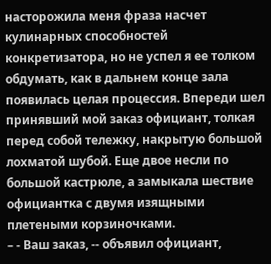насторожила меня фраза насчет кулинарных способностей конкретизатора, но не успел я ее толком обдумать, как в дальнем конце зала появилась целая процессия. Впереди шел принявший мой заказ официант, толкая перед собой тележку, накрытую большой лохматой шубой. Еще двое несли по большой кастрюле, а замыкала шествие официантка с двумя изящными плетеными корзиночками.
– - Ваш заказ, -- объявил официант,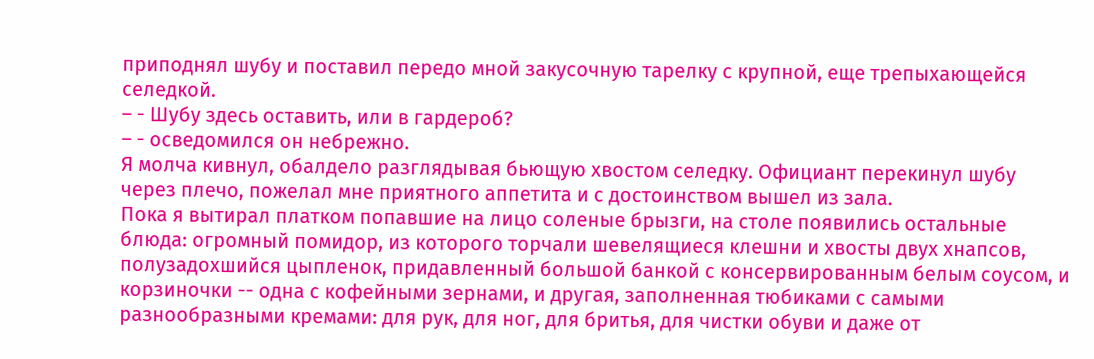приподнял шубу и поставил передо мной закусочную тарелку с крупной, еще трепыхающейся селедкой.
– - Шубу здесь оставить, или в гардероб?
– - осведомился он небрежно.
Я молча кивнул, обалдело разглядывая бьющую хвостом селедку. Официант перекинул шубу через плечо, пожелал мне приятного аппетита и с достоинством вышел из зала.
Пока я вытирал платком попавшие на лицо соленые брызги, на столе появились остальные блюда: огромный помидор, из которого торчали шевелящиеся клешни и хвосты двух хнапсов, полузадохшийся цыпленок, придавленный большой банкой с консервированным белым соусом, и корзиночки -- одна с кофейными зернами, и другая, заполненная тюбиками с самыми разнообразными кремами: для рук, для ног, для бритья, для чистки обуви и даже от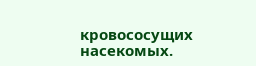кровососущих насекомых.